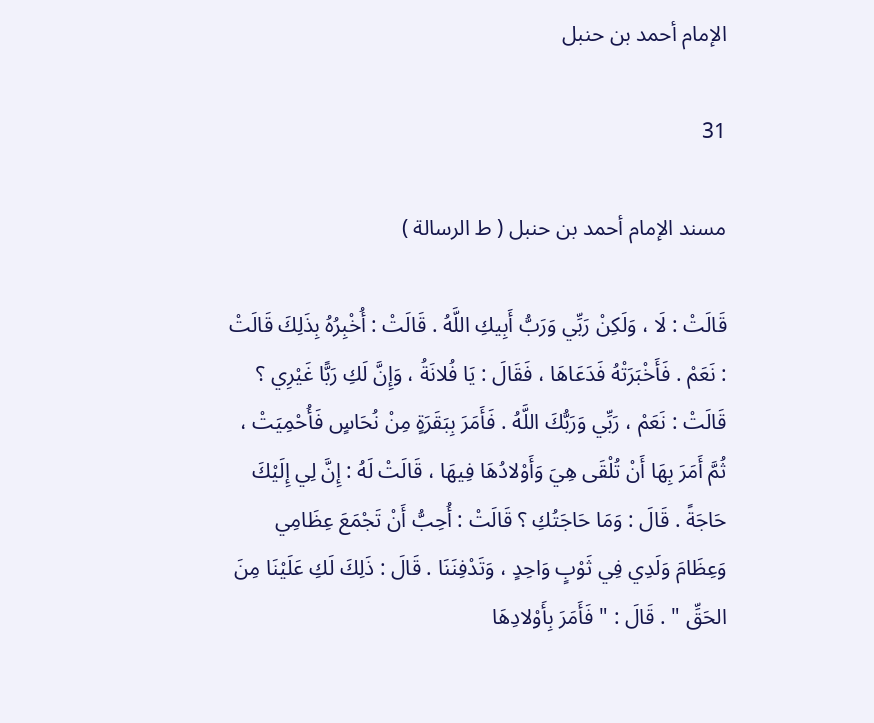الإمام أحمد بن حنبل

31

مسند الإمام أحمد بن حنبل ( ط الرسالة )

قَالَتْ : لَا ، وَلَكِنْ رَبِّي وَرَبُّ أَبِيكِ اللَّهُ . قَالَتْ : أُخْبِرُهُ بِذَلِكَ قَالَتْ : نَعَمْ . فَأَخْبَرَتْهُ فَدَعَاهَا ، فَقَالَ : يَا فُلانَةُ ، وَإِنَّ لَكِ رَبًّا غَيْرِي ؟ قَالَتْ : نَعَمْ ، رَبِّي وَرَبُّكَ اللَّهُ . فَأَمَرَ بِبَقَرَةٍ مِنْ نُحَاسٍ فَأُحْمِيَتْ ، ثُمَّ أَمَرَ بِهَا أَنْ تُلْقَى هِيَ وَأَوْلادُهَا فِيهَا ، قَالَتْ لَهُ : إِنَّ لِي إِلَيْكَ حَاجَةً . قَالَ : وَمَا حَاجَتُكِ ؟ قَالَتْ : أُحِبُّ أَنْ تَجْمَعَ عِظَامِي وَعِظَامَ وَلَدِي فِي ثَوْبٍ وَاحِدٍ ، وَتَدْفِنَنَا . قَالَ : ذَلِكَ لَكِ عَلَيْنَا مِنَ الحَقِّ " . قَالَ : " فَأَمَرَ بِأَوْلادِهَا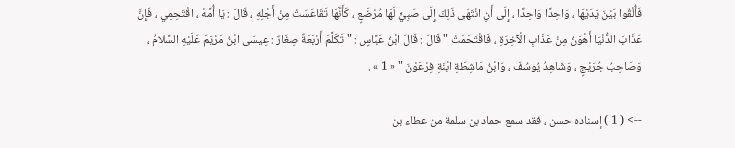فَأُلْقُوا بَيْنَ يَدَيْهَا ، وَاحِدًا وَاحِدًا ، إِلَى أَنِ انْتَهَى ذَلِكَ إِلَى صَبِيٍّ لَهَا مُرْضَعٍ ، كَأَنَّهَا تَقَاعَسَتْ مِنْ أَجْلِهِ ، قَالَ : يَا أُمَّهْ ، اقْتَحِمِي ، فَإِنَّ عَذَابَ الدُّنْيَا أَهْوَنُ مِنْ عَذَابِ الْآخِرَةِ ، فَاقْتَحَمَتْ " قَالَ : قَالَ ابْنُ عَبَّاسٍ : " تَكَلَّمَ أَرْبَعَةٌ صِغَارٌ : عِيسَى ابْنُ مَرْيَمَ عَلَيْهِ السَّلامُ ، وَصَاحِبُ جُرَيْجٍ ، وَشَاهِدُ يُوسُفَ ، وَابْنُ مَاشِطَةِ ابْنَةِ فِرْعَوْنَ " « 1 » .

--> ( 1 ) إسناده حسن ، فقد سمع حماد بن سلمة من عطاء بن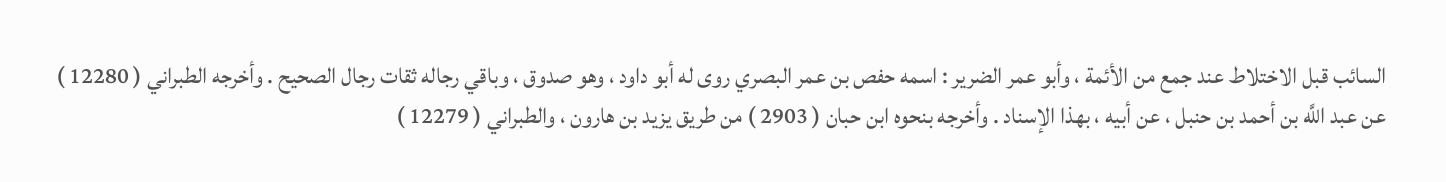السائب قبل الاختلاط عند جمع من الأئمة ، وأبو عمر الضرير : اسمه حفص بن عمر البصري روى له أبو داود ، وهو صدوق ، وباقي رجاله ثقات رجال الصحيح . وأخرجه الطبراني ( 12280 ) عن عبد اللَّه بن أحمد بن حنبل ، عن أبيه ، بهذا الإسناد . وأخرجه بنحوه ابن حبان ( 2903 ) من طريق يزيد بن هارون ، والطبراني ( 12279 )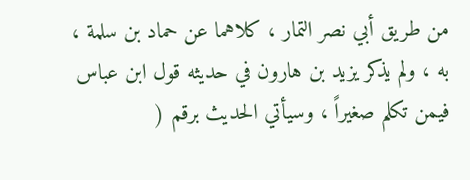من طريق أبي نصر التمار ، كلاهما عن حماد بن سلمة ، به ، ولم يذكر يزيد بن هارون في حديثه قول ابن عباس فيمن تكلم صغيراً ، وسيأتي الحديث برقم (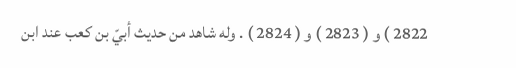2822 ) و ( 2823 ) و ( 2824 ) . وله شاهد من حديث أبيّ بن كعب عند ابن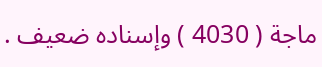ماجة ( 4030 ) وإسناده ضعيف .